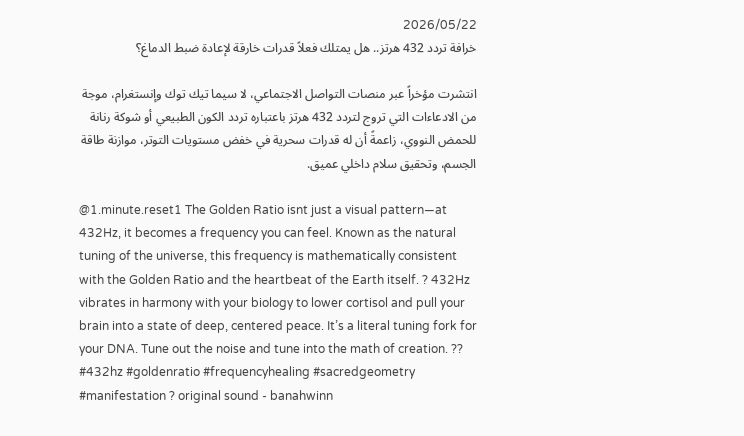2026/05/22
خرافة تردد 432 هرتز.. هل يمتلك فعلاً قدرات خارقة لإعادة ضبط الدماغ؟

انتشرت مؤخراً عبر منصات التواصل الاجتماعي، لا سيما تيك توك وإنستغرام، موجة من الادعاءات التي تروج لتردد 432 هرتز باعتباره تردد الكون الطبيعي أو شوكة رنانة للحمض النووي، زاعمةً أن له قدرات سحرية في خفض مستويات التوتر، موازنة طاقة الجسم، وتحقيق سلام داخلي عميق.

@1.minute.reset1 The Golden Ratio isnt just a visual pattern—at 432Hz, it becomes a frequency you can feel. Known as the natural tuning of the universe, this frequency is mathematically consistent with the Golden Ratio and the heartbeat of the Earth itself. ? 432Hz vibrates in harmony with your biology to lower cortisol and pull your brain into a state of deep, centered peace. It’s a literal tuning fork for your DNA. Tune out the noise and tune into the math of creation. ?? #432hz #goldenratio #frequencyhealing #sacredgeometry #manifestation ? original sound - banahwinn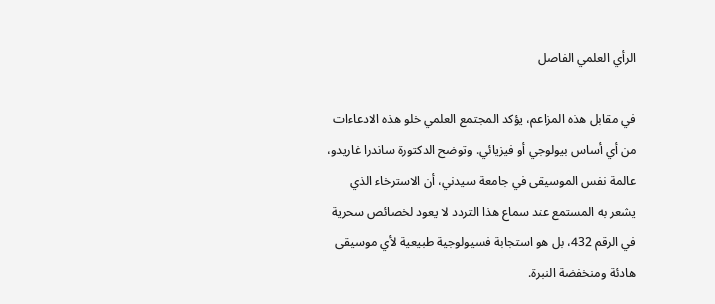الرأي العلمي الفاصل

في مقابل هذه المزاعم، يؤكد المجتمع العلمي خلو هذه الادعاءات من أي أساس بيولوجي أو فيزيائي. وتوضح الدكتورة ساندرا غاريدو، عالمة نفس الموسيقى في جامعة سيدني، أن الاسترخاء الذي يشعر به المستمع عند سماع هذا التردد لا يعود لخصائص سحرية في الرقم 432، بل هو استجابة فسيولوجية طبيعية لأي موسيقى هادئة ومنخفضة النبرة.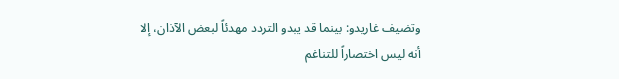وتضيف غاريدو: بينما قد يبدو التردد مهدئاً لبعض الآذان، إلا أنه ليس اختصاراً للتناغم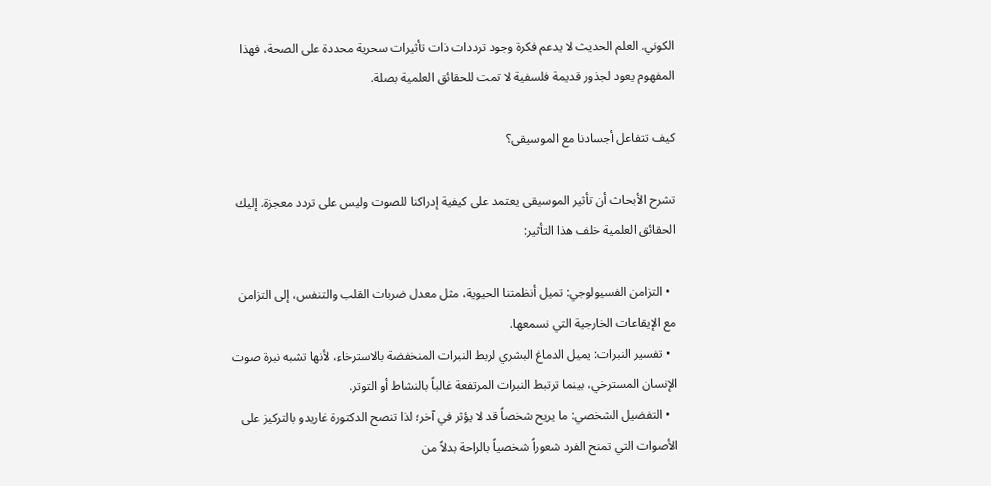الكوني. العلم الحديث لا يدعم فكرة وجود ترددات ذات تأثيرات سحرية محددة على الصحة، فهذا المفهوم يعود لجذور قديمة فلسفية لا تمت للحقائق العلمية بصلة.

كيف تتفاعل أجسادنا مع الموسيقى؟

تشرح الأبحاث أن تأثير الموسيقى يعتمد على كيفية إدراكنا للصوت وليس على تردد معجزة. إليك الحقائق العلمية خلف هذا التأثير:

  • التزامن الفسيولوجي: تميل أنظمتنا الحيوية، مثل معدل ضربات القلب والتنفس، إلى التزامن مع الإيقاعات الخارجية التي نسمعها.
  • تفسير النبرات: يميل الدماغ البشري لربط النبرات المنخفضة بالاسترخاء، لأنها تشبه نبرة صوت الإنسان المسترخي، بينما ترتبط النبرات المرتفعة غالباً بالنشاط أو التوتر.
  • التفضيل الشخصي: ما يريح شخصاً قد لا يؤثر في آخر؛ لذا تنصح الدكتورة غاريدو بالتركيز على الأصوات التي تمنح الفرد شعوراً شخصياً بالراحة بدلاً من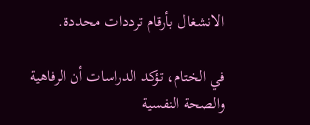الانشغال بأرقام ترددات محددة.

في الختام، تؤكد الدراسات أن الرفاهية والصحة النفسية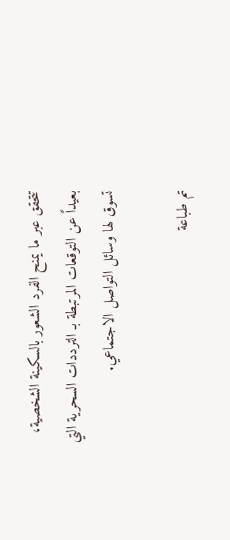تتحقق عبر ما يمنح الفرد الشعور بالسكينة الشخصية، بعيداً عن التوقعات المرتبطة بـ الترددات السحرية التي تسوق لها وسائل التواصل الاجتماعي.

تم طباعة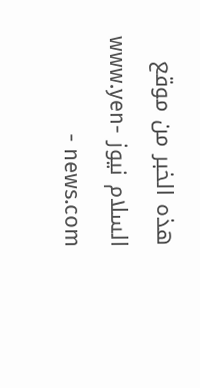هذه الخبر من موقع السلام نيوز www.yen-news.com -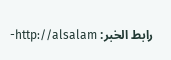رابط الخبر: http://alsalam-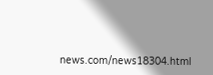news.com/news18304.html